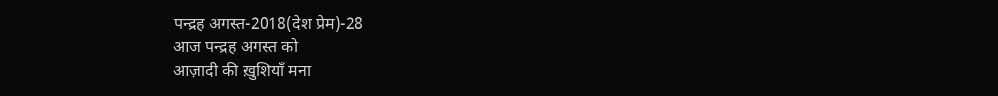पन्द्रह अगस्त-2018(देश प्रेम)-28
आज पन्द्रह अगस्त को
आज़ादी की ख़ुशियाँ मना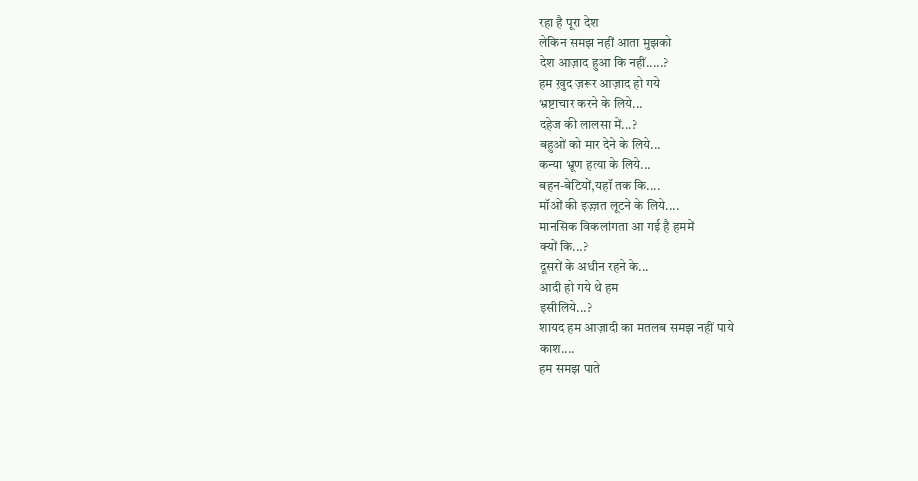रहा है पूरा देश
लेकिन समझ नहीं आता मुझको
देश आज़ाद हुआ कि नहीं.....?
हम ख़ुद ज़रूर आज़ाद हो गये
भ्रष्टाचार करने के लिये...
दहेज की लालसा में...?
बहुओं को मार देने के लिये...
कन्या भ्रूण हत्या के लिये...
बहन-बेटियों,यहॉ तक कि....
मॉओं की इज़्ज़त लूटने के लिये....
मानसिक विकलांगता आ गई है हममें
क्यों कि...?
दूसरों के अधीन रहने के...
आदी हो गये थे हम
इसीलिये...?
शायद हम आज़ादी का मतलब समझ नहीं पाये
काश....
हम समझ पाते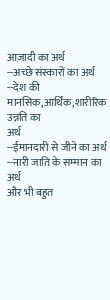आज़ादी का अर्थ
--अच्छे संस्कारों का अर्थ
--देश की मानसिक,आर्थिक,शारीरिक उन्नति का
अर्थ
--ईमानदारी से जीने का अर्थ
--नारी जाति के सम्मान का अर्थ
और भी बहुत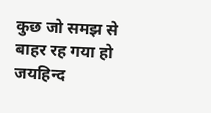कुछ जो समझ से बाहर रह गया हो
जयहिन्द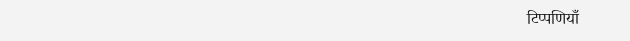टिप्पणियाँ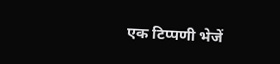एक टिप्पणी भेजें